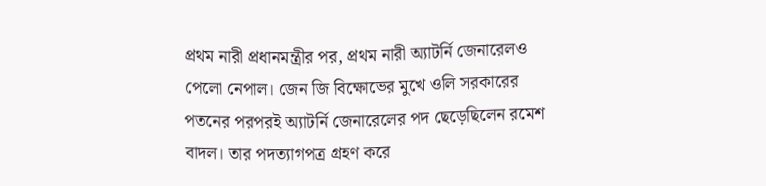প্রথম নারী প্রধানমন্ত্রীর পর, প্রথম নারী অ্যাটর্নি জেনারেলও পেলো নেপাল। জেন জি বিক্ষোভের মুখে ওলি সরকারের পতনের পরপরই অ্যাটর্নি জেনারেলের পদ ছেড়েছিলেন রমেশ বাদল। তার পদত্যাগপত্র গ্রহণ করে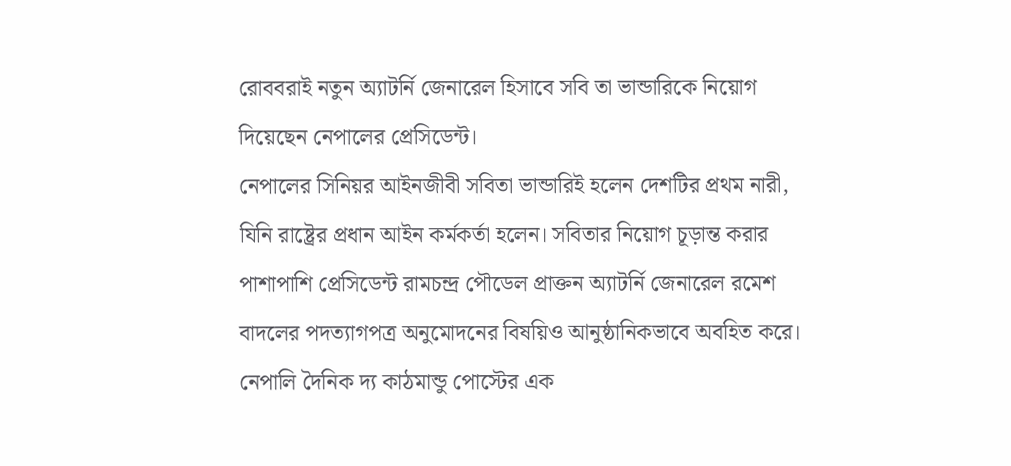রোববরাই নতুন অ্যাটর্নি জেনারেল হিসাবে সবি তা ভান্ডারিকে নিয়োগ দিয়েছেন নেপালের প্রেসিডেন্ট।
নেপালের সিনিয়র আইনজীবী সবিতা ভান্ডারিই হলেন দেশটির প্রথম নারী, যিনি রাষ্ট্রের প্রধান আইন কর্মকর্তা হলেন। সবিতার নিয়োগ চূড়ান্ত করার পাশাপাশি প্রেসিডেন্ট রামচন্দ্র পৌডেল প্রাক্তন অ্যাটর্নি জেনারেল রমেশ বাদলের পদত্যাগপত্র অনুমোদনের বিষয়িও আনুষ্ঠানিকভাবে অবহিত করে।
নেপালি দৈনিক দ্য কাঠমান্ডু পোস্টের এক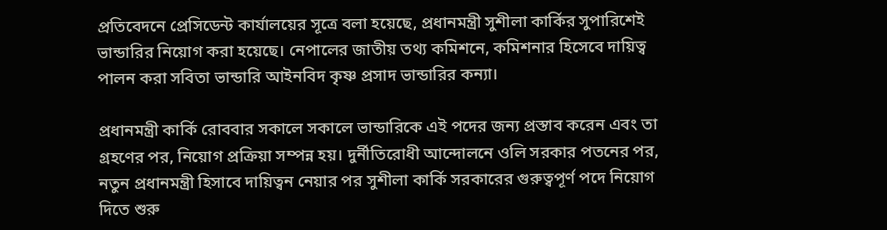প্রতিবেদনে প্রেসিডেন্ট কার্যালয়ের সূত্রে বলা হয়েছে, প্রধানমন্ত্রী সুশীলা কার্কির সুপারিশেই ভান্ডারির নিয়োগ করা হয়েছে। নেপালের জাতীয় তথ্য কমিশনে, কমিশনার হিসেবে দায়িত্ব পালন করা সবিতা ভান্ডারি আইনবিদ কৃষ্ণ প্রসাদ ভান্ডারির কন্যা।

প্রধানমন্ত্রী কার্কি রোববার সকালে সকালে ভান্ডারিকে এই পদের জন্য প্রস্তাব করেন এবং তা গ্রহণের পর, নিয়োগ প্রক্রিয়া সম্পন্ন হয়। দুর্নীতিরোধী আন্দোলনে ওলি সরকার পতনের পর, নতুন প্রধানমন্ত্রী হিসাবে দায়িত্বন নেয়ার পর সুশীলা কার্কি সরকারের গুরুত্বপূর্ণ পদে নিয়োগ দিতে শুরু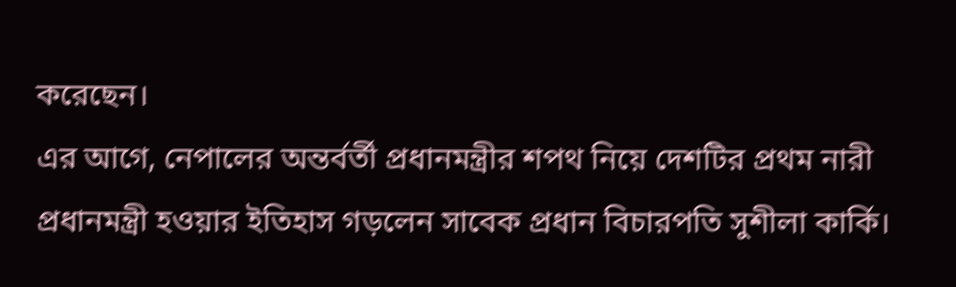করেছেন।
এর আগে, নেপালের অন্তর্বর্তী প্রধানমন্ত্রীর শপথ নিয়ে দেশটির প্রথম নারী প্রধানমন্ত্রী হওয়ার ইতিহাস গড়লেন সাবেক প্রধান বিচারপতি সুশীলা কার্কি।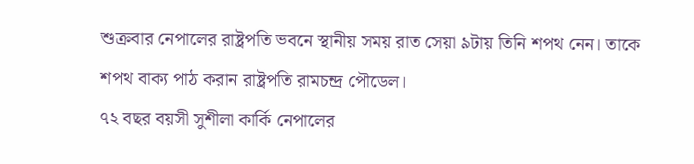শুক্রবার নেপালের রাষ্ট্রপতি ভবনে স্থানীয় সময় রাত সেয়া ৯টায় তিনি শপথ নেন। তাকে শপথ বাক্য পাঠ করান রাষ্ট্রপতি রামচন্দ্র পৌডেল।
৭২ বছর বয়সী সুশীলা কার্কি নেপালের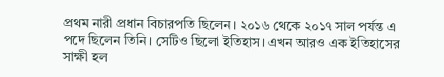প্রথম নারী প্রধান বিচারপতি ছিলেন। ২০১৬ থেকে ২০১৭ সাল পর্যন্ত এ পদে ছিলেন তিনি। সেটিও ছিলো ইতিহাস। এখন আরও এক ইতিহাসের সাক্ষী হল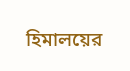হিমালয়ের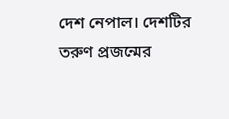দেশ নেপাল। দেশটির তরুণ প্রজন্মের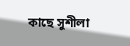কাছে সুশীলা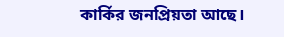কার্কির জনপ্রিয়তা আছে।